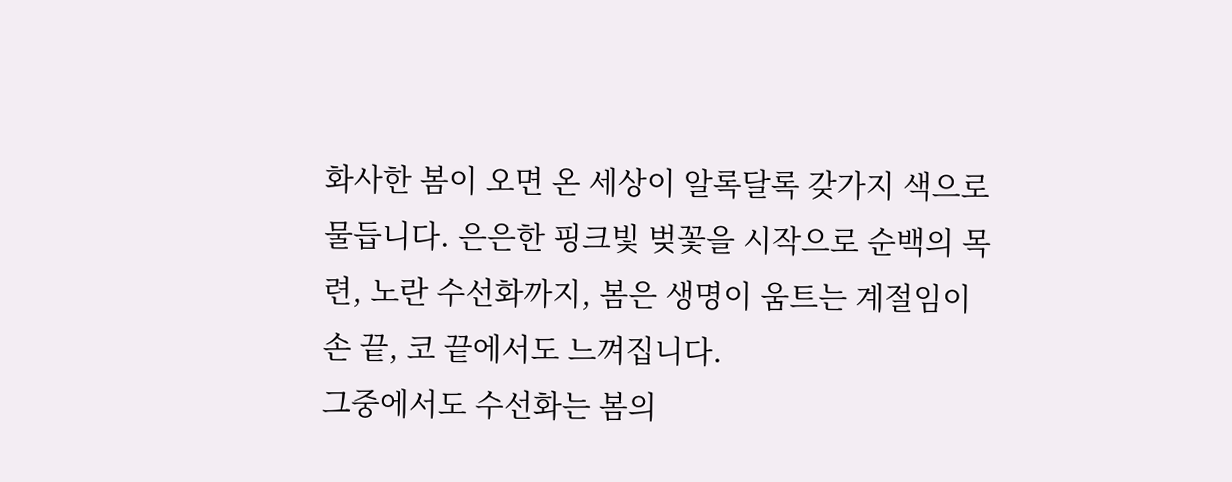화사한 봄이 오면 온 세상이 알록달록 갖가지 색으로 물듭니다. 은은한 핑크빛 벚꽃을 시작으로 순백의 목련, 노란 수선화까지, 봄은 생명이 움트는 계절임이 손 끝, 코 끝에서도 느껴집니다.
그중에서도 수선화는 봄의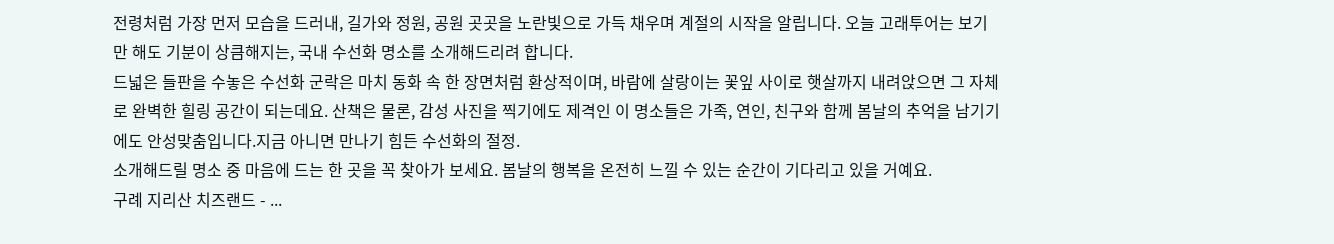전령처럼 가장 먼저 모습을 드러내, 길가와 정원, 공원 곳곳을 노란빛으로 가득 채우며 계절의 시작을 알립니다. 오늘 고래투어는 보기만 해도 기분이 상큼해지는, 국내 수선화 명소를 소개해드리려 합니다.
드넓은 들판을 수놓은 수선화 군락은 마치 동화 속 한 장면처럼 환상적이며, 바람에 살랑이는 꽃잎 사이로 햇살까지 내려앉으면 그 자체로 완벽한 힐링 공간이 되는데요. 산책은 물론, 감성 사진을 찍기에도 제격인 이 명소들은 가족, 연인, 친구와 함께 봄날의 추억을 남기기에도 안성맞춤입니다.지금 아니면 만나기 힘든 수선화의 절정.
소개해드릴 명소 중 마음에 드는 한 곳을 꼭 찾아가 보세요. 봄날의 행복을 온전히 느낄 수 있는 순간이 기다리고 있을 거예요.
구례 지리산 치즈랜드 - ...